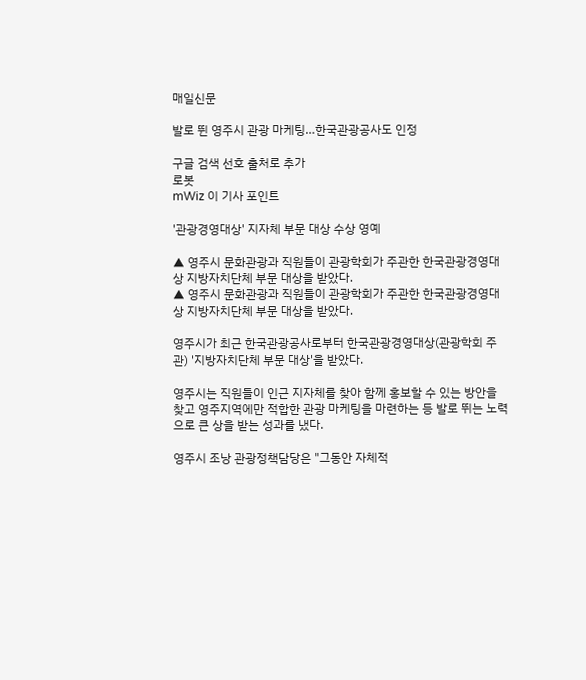매일신문

발로 뛴 영주시 관광 마케팅…한국관광공사도 인정

구글 검색 선호 출처로 추가
로봇
mWiz 이 기사 포인트

'관광경영대상' 지자체 부문 대상 수상 영예

▲ 영주시 문화관광과 직원들이 관광학회가 주관한 한국관광경영대상 지방자치단체 부문 대상을 받았다.
▲ 영주시 문화관광과 직원들이 관광학회가 주관한 한국관광경영대상 지방자치단체 부문 대상을 받았다.

영주시가 최근 한국관광공사로부터 한국관광경영대상(관광학회 주관) '지방자치단체 부문 대상'을 받았다.

영주시는 직원들이 인근 지자체를 찾아 함께 홍보할 수 있는 방안을 찾고 영주지역에만 적합한 관광 마케팅을 마련하는 등 발로 뛰는 노력으로 큰 상을 받는 성과를 냈다.

영주시 조낭 관광정책담당은 "그동안 자체적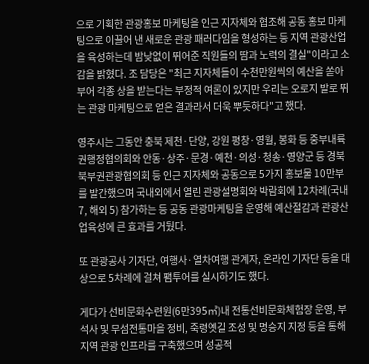으로 기획한 관광홍보 마케팅을 인근 지자체와 협조해 공동 홍보 마케팅으로 이끌어 낸 새로운 관광 패러다임을 형성하는 등 지역 관광산업을 육성하는데 밤낮없이 뛰어준 직원들의 땀과 노력의 결실"이라고 소감을 밝혔다. 조 담당은 "최근 지자체들이 수천만원씩의 예산을 쏟아부어 각종 상을 받는다는 부정적 여론이 있지만 우리는 오로지 발로 뛰는 관광 마케팅으로 얻은 결과라서 더욱 뿌듯하다"고 했다.

영주시는 그동안 충북 제천·단양, 강원 평창·영월, 봉화 등 중부내륙권행정협의회와 안동·상주·문경·예천·의성·청송·영양군 등 경북북부권관광협의회 등 인근 지자체와 공동으로 5가지 홍보물 10만부를 발간했으며 국내외에서 열린 관광설명회와 박람회에 12차례(국내 7, 해외 5) 참가하는 등 공동 관광마케팅을 운영해 예산절감과 관광산업육성에 큰 효과를 거뒀다.

또 관광공사 기자단, 여행사·열차여행 관계자, 온라인 기자단 등을 대상으로 5차례에 걸쳐 팸투어를 실시하기도 했다.

게다가 선비문화수련원(6만395㎡)내 전통선비문화체험장 운영, 부석사 및 무섬전통마을 정비, 죽령옛길 조성 및 명승지 지정 등을 통해 지역 관광 인프라를 구축했으며 성공적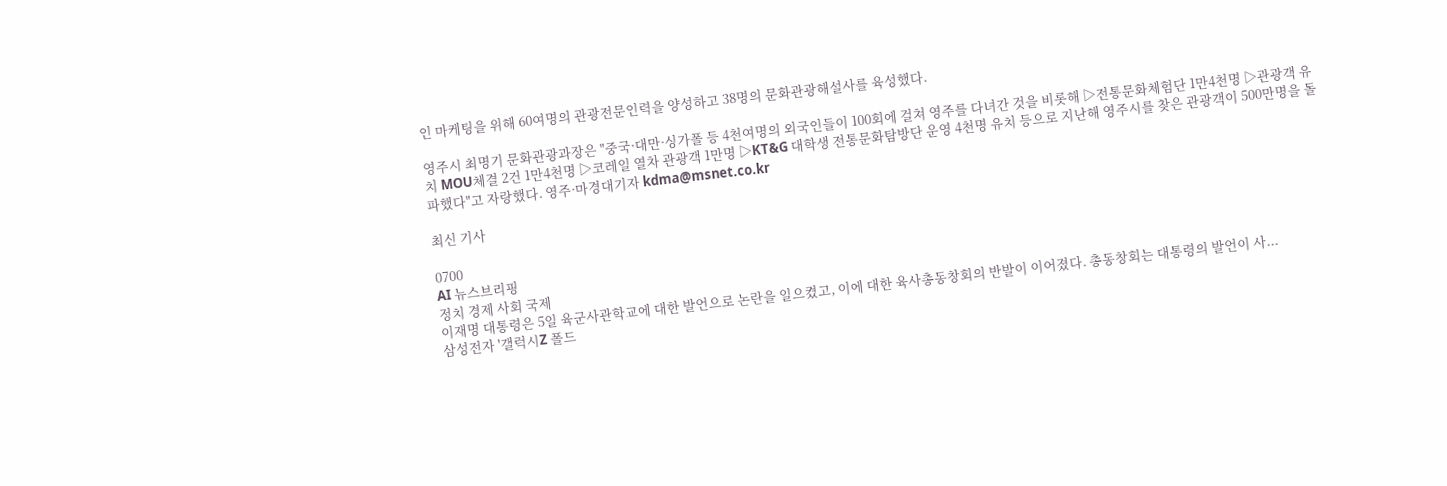인 마케팅을 위해 60여명의 관광전문인력을 양성하고 38명의 문화관광해설사를 육성했다.

영주시 최명기 문화관광과장은 "중국·대만·싱가폴 등 4천여명의 외국인들이 100회에 걸쳐 영주를 다녀간 것을 비롯해 ▷전통문화체험단 1만4천명 ▷관광객 유치 MOU체결 2건 1만4천명 ▷코레일 열차 관광객 1만명 ▷KT&G 대학생 전통문화탐방단 운영 4천명 유치 등으로 지난해 영주시를 찾은 관광객이 500만명을 돌파했다"고 자랑했다. 영주·마경대기자 kdma@msnet.co.kr

최신 기사

0700
AI 뉴스브리핑
정치 경제 사회 국제
이재명 대통령은 5일 육군사관학교에 대한 발언으로 논란을 일으켰고, 이에 대한 육사총동창회의 반발이 이어졌다. 총동창회는 대통령의 발언이 사...
삼성전자 '갤럭시Z 폴드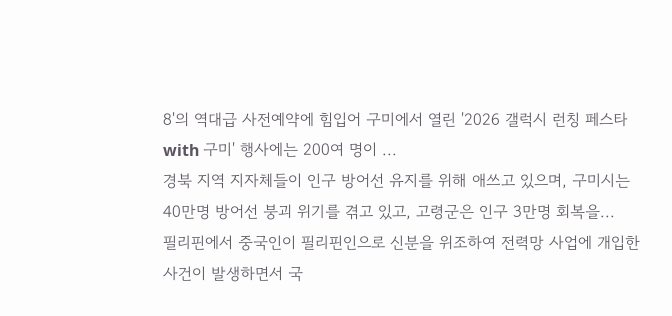8'의 역대급 사전예약에 힘입어 구미에서 열린 '2026 갤럭시 런칭 페스타 with 구미' 행사에는 200여 명이 ...
경북 지역 지자체들이 인구 방어선 유지를 위해 애쓰고 있으며, 구미시는 40만명 방어선 붕괴 위기를 겪고 있고, 고령군은 인구 3만명 회복을...
필리핀에서 중국인이 필리핀인으로 신분을 위조하여 전력망 사업에 개입한 사건이 발생하면서 국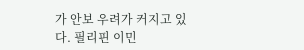가 안보 우려가 커지고 있다. 필리핀 이민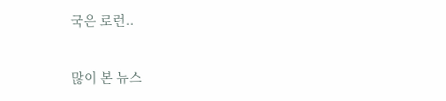국은 로런..

많이 본 뉴스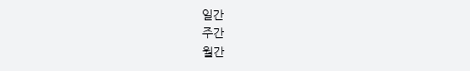일간
주간
월간